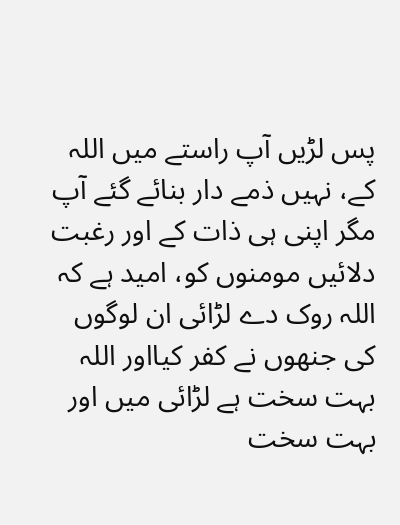پس لڑیں آپ راستے میں اللہ کے، نہیں ذمے دار بنائے گئے آپ مگر اپنی ہی ذات کے اور رغبت دلائیں مومنوں کو، امید ہے کہ اللہ روک دے لڑائی ان لوگوں کی جنھوں نے کفر کیااور اللہ بہت سخت ہے لڑائی میں اور بہت سخت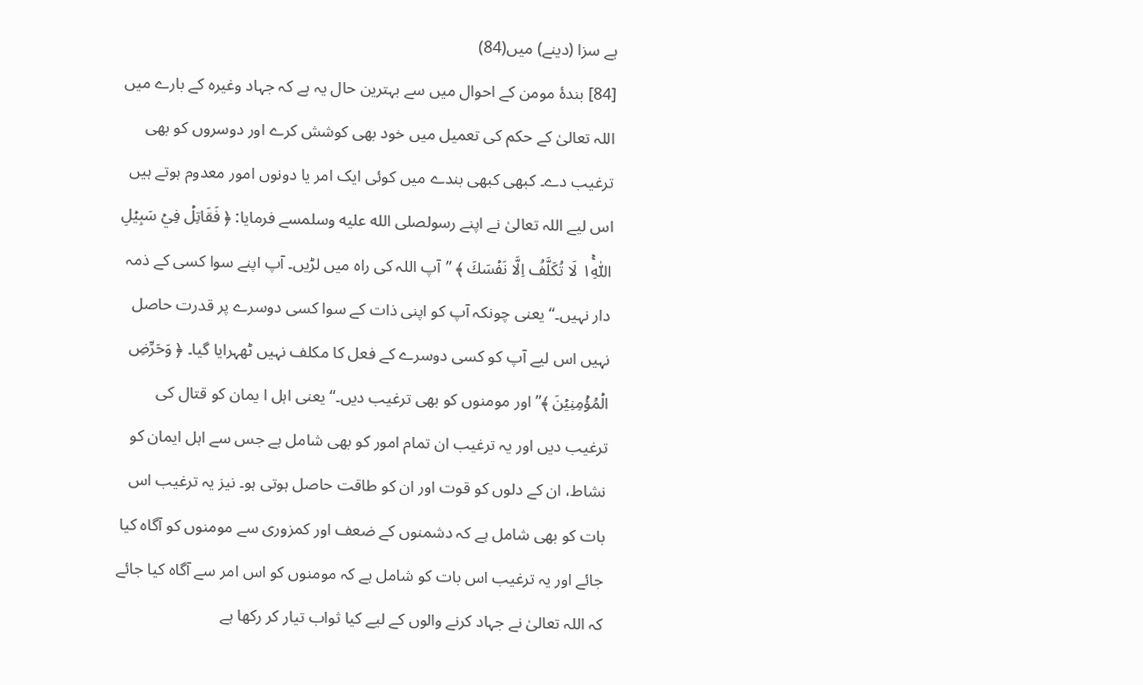ہے سزا (دینے) میں(84)
[84] بندۂ مومن کے احوال میں سے بہترین حال یہ ہے کہ جہاد وغیرہ کے بارے میں اللہ تعالیٰ کے حکم کی تعمیل میں خود بھی کوشش کرے اور دوسروں کو بھی ترغیب دے۔ کبھی کبھی بندے میں کوئی ایک امر یا دونوں امور معدوم ہوتے ہیں اس لیے اللہ تعالیٰ نے اپنے رسولصلى الله عليه وسلمسے فرمایا: ﴿ فَقَاتِلۡ فِيۡ سَبِيۡلِ اللّٰهِ١ۚ لَا تُكَلَّفُ اِلَّا نَفۡسَكَ ﴾ ’’آپ اللہ کی راہ میں لڑیں۔ آپ اپنے سوا کسی کے ذمہ دار نہیں۔‘‘ یعنی چونکہ آپ کو اپنی ذات کے سوا کسی دوسرے پر قدرت حاصل نہیں اس لیے آپ کو کسی دوسرے کے فعل کا مکلف نہیں ٹھہرایا گیا۔ ﴿ وَحَرِّضِ الۡمُؤۡمِنِيۡنَ ﴾’’اور مومنوں کو بھی ترغیب دیں۔‘‘ یعنی اہل ا یمان کو قتال کی ترغیب دیں اور یہ ترغیب ان تمام امور کو بھی شامل ہے جس سے اہل ایمان کو نشاط، ان کے دلوں کو قوت اور ان کو طاقت حاصل ہوتی ہو۔ نیز یہ ترغیب اس بات کو بھی شامل ہے کہ دشمنوں کے ضعف اور کمزوری سے مومنوں کو آگاہ کیا جائے اور یہ ترغیب اس بات کو شامل ہے کہ مومنوں کو اس امر سے آگاہ کیا جائے کہ اللہ تعالیٰ نے جہاد کرنے والوں کے لیے کیا ثواب تیار کر رکھا ہے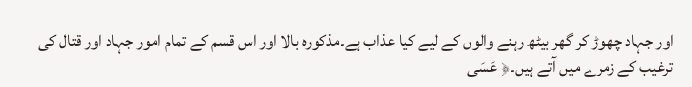اور جہاد چھوڑ کر گھر بیٹھ رہنے والوں کے لیے کیا عذاب ہے۔مذکورہ بالا اور اس قسم کے تمام امور جہاد اور قتال کی ترغیب کے زمرے میں آتے ہیں۔﴿ عَسَى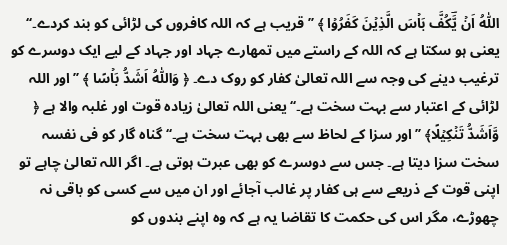اللّٰهُ اَنۡ يَّؔكُفَّ بَاۡسَ الَّذِيۡنَ كَفَرُوۡا ﴾ ’’قریب ہے کہ اللہ کافروں کی لڑائی کو بند کردے۔‘‘ یعنی ہو سکتا ہے کہ اللہ کے راستے میں تمھارے جہاد اور جہاد کے لیے ایک دوسرے کو ترغیب دینے کی وجہ سے اللہ تعالیٰ کفار کو روک دے۔ ﴿ وَاللّٰهُ اَشَدُّ بَاۡسًا ﴾ ’’اور اللہ لڑائی کے اعتبار سے بہت سخت ہے۔‘‘ یعنی اللہ تعالیٰ زیادہ قوت اور غلبہ والا ہے ﴿ وَّاَشَدُّ تَنۡكِيۡلًا﴾ ’’اور سزا کے لحاظ سے بھی بہت سخت ہے۔‘‘ گناہ گار کو فی نفسہ سخت سزا دیتا ہے۔ جس سے دوسرے کو بھی عبرت ہوتی ہے۔ اگر اللہ تعالیٰ چاہے تو اپنی قوت کے ذریعے سے ہی کفار پر غالب آجائے اور ان میں سے کسی کو باقی نہ چھوڑے، مگر اس کی حکمت کا تقاضا یہ ہے کہ وہ اپنے بندوں کو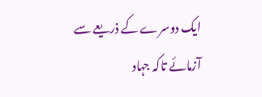ایک دوسرے کے ذریعے سے آزمائے تاکہ جہاد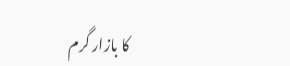کا بازار گرم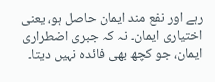رہے اور نفع مند ایمان حاصل ہو، یعنی اختیاری ایمان۔ نہ کہ جبری اضطراری ایمان، جو کچھ بھی فائدہ نہیں دیتا۔